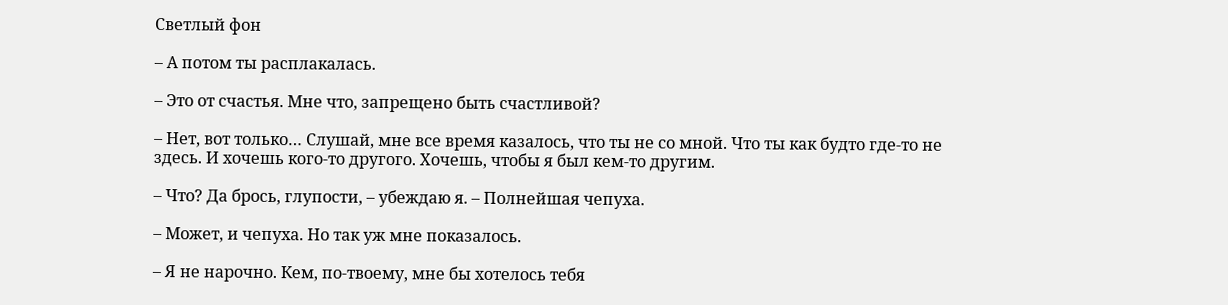Светлый фон

– А потом ты расплакалась.

– Это от счастья. Мне что, запрещено быть счастливой?

– Нет, вот только… Слушай, мне все время казалось, что ты не со мной. Что ты как будто где-то не здесь. И хочешь кого-то другого. Хочешь, чтобы я был кем-то другим.

– Что? Да брось, глупости, – убеждаю я. – Полнейшая чепуха.

– Может, и чепуха. Но так уж мне показалось.

– Я не нарочно. Кем, по-твоему, мне бы хотелось тебя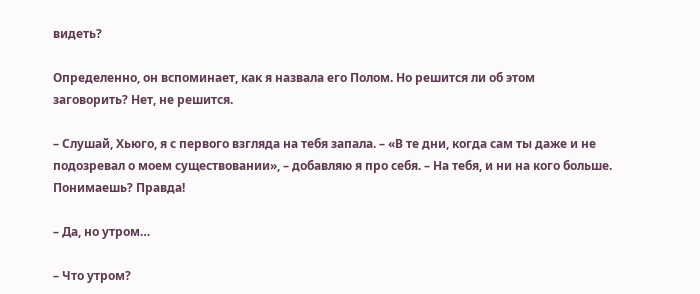видеть?

Определенно, он вспоминает, как я назвала его Полом. Но решится ли об этом заговорить? Нет, не решится.

– Слушай, Хьюго, я с первого взгляда на тебя запала. – «В те дни, когда сам ты даже и не подозревал о моем существовании», – добавляю я про себя. – На тебя, и ни на кого больше. Понимаешь? Правда!

– Да, но утром…

– Что утром?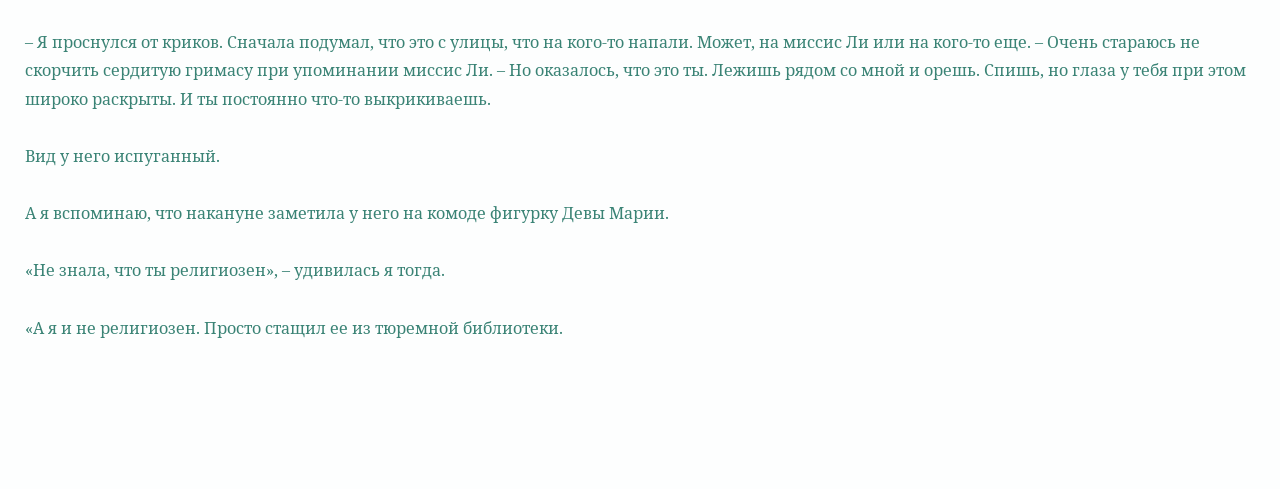– Я проснулся от криков. Сначала подумал, что это с улицы, что на кого-то напали. Может, на миссис Ли или на кого-то еще. – Очень стараюсь не скорчить сердитую гримасу при упоминании миссис Ли. – Но оказалось, что это ты. Лежишь рядом со мной и орешь. Спишь, но глаза у тебя при этом широко раскрыты. И ты постоянно что-то выкрикиваешь.

Вид у него испуганный.

А я вспоминаю, что накануне заметила у него на комоде фигурку Девы Марии.

«Не знала, что ты религиозен», – удивилась я тогда.

«А я и не религиозен. Просто стащил ее из тюремной библиотеки.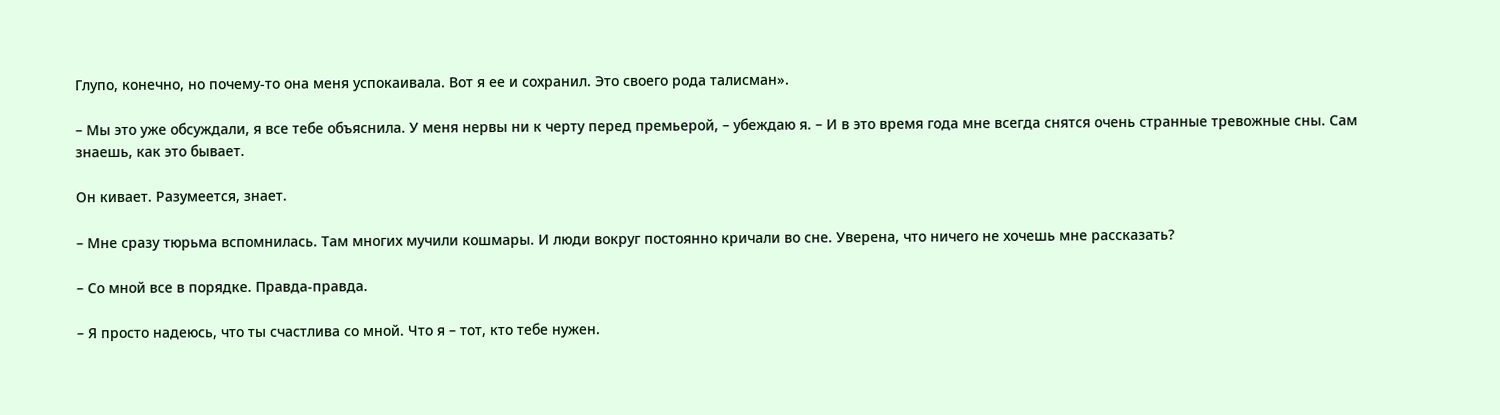Глупо, конечно, но почему-то она меня успокаивала. Вот я ее и сохранил. Это своего рода талисман».

– Мы это уже обсуждали, я все тебе объяснила. У меня нервы ни к черту перед премьерой, – убеждаю я. – И в это время года мне всегда снятся очень странные тревожные сны. Сам знаешь, как это бывает.

Он кивает. Разумеется, знает.

– Мне сразу тюрьма вспомнилась. Там многих мучили кошмары. И люди вокруг постоянно кричали во сне. Уверена, что ничего не хочешь мне рассказать?

– Со мной все в порядке. Правда-правда.

– Я просто надеюсь, что ты счастлива со мной. Что я – тот, кто тебе нужен.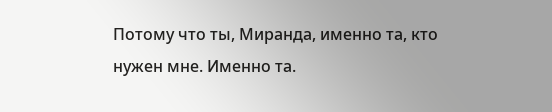Потому что ты, Миранда, именно та, кто нужен мне. Именно та.